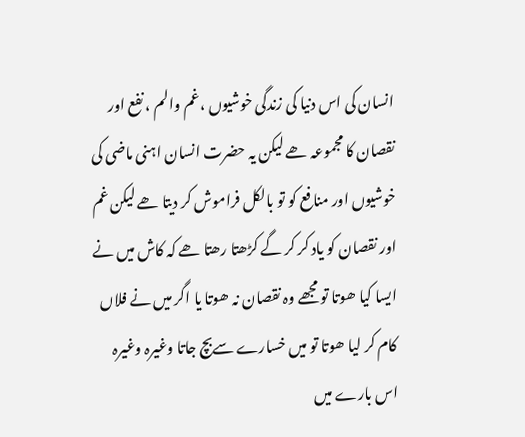انسان کی اس دنیا کی زندگی خوشیوں ،غم والم ، نفع اور نقصان کا مجموعہ ھے لیکن یہ حضرت انسان اہنی ماضی کی خوشیوں اور منافع کو تو بالکل فراموش کر دیتا ھے لیکن غم اور نقصان کو یاد کر کر گے کڑھتا رھتا ھے کہ کاش میں نے ایسا کیا ھوتا تو مجھے وہ نقصان نہ ھوتا یا اگر میں نے فلاں کام کر لیا ھوتا تو میں خسارے سےبچ جاتا وغیرہ وغیرہ
اس بارے میں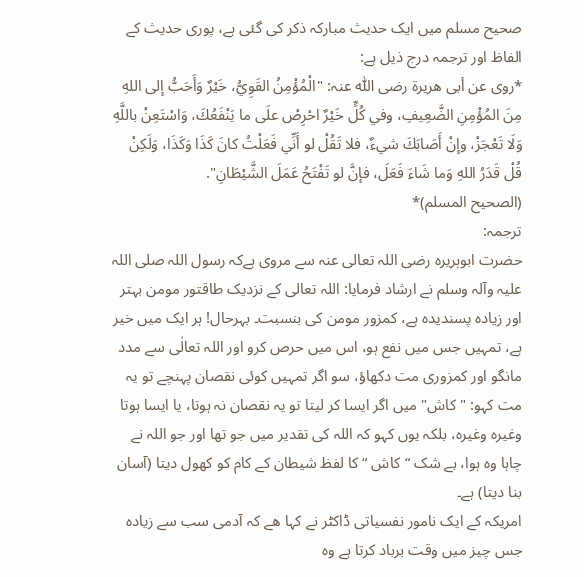صحیح مسلم میں ایک حدیث مبارکہ ذکر کی گئی ہے، پوری حدیث کے الفاظ اور ترجمہ درج ذیل ہے:
*روی عن أبی ھریرۃ رضی اللّٰہ عنہ: "الْمُؤْمِنُ القَوِيُّ، خَيْرٌ وَأَحَبُّ إلى اللهِ مِنَ المُؤْمِنِ الضَّعِيفِ، وفي كُلٍّ خَيْرٌ احْرِصْ علَى ما يَنْفَعُكَ، وَاسْتَعِنْ باللَّهِ وَلَا تَعْجَزْ، وإنْ أَصَابَكَ شيءٌ، فلا تَقُلْ لو أَنِّي فَعَلْتُ كانَ كَذَا وَكَذَا، وَلَكِنْ قُلْ قَدَرُ اللهِ وَما شَاءَ فَعَلَ، فإنَّ لو تَفْتَحُ عَمَلَ الشَّيْطَانِ".
(الصحیح المسلم)*
ترجمہ:
حضرت ابوہریرہ رضی اللہ تعالی عنہ سے مروی ہےکہ رسول اللہ صلی اللہ علیہ وآلہ وسلم نے ارشاد فرمایا: اللہ تعالی کے نزدیک طاقتور مومن بہتر اور زیادہ پسندیدہ ہے، کمزور مومن کی بنسبت۔ بہرحال! ہر ایک میں خیر ہے، تمہیں جس میں نفع ہو، اس میں حرص کرو اور اللہ تعالٰی سے مدد مانگو اور کمزوری مت دکھاؤ، سو اگر تمہیں کوئی نقصان پہنچے تو یہ مت کہو: "کاش" میں اگر ایسا کر لیتا تو یہ نقصان نہ ہوتا، یا ایسا ہوتا وغیرہ وغیرہ، بلکہ یوں کہو کہ اللہ کی تقدیر میں جو تھا اور جو اللہ نے چاہا وہ ہوا، بے شک “کاش “ کا لفظ شیطان کے کام کو کھول دیتا (آسان بنا دیتا) ہے۔
امریکہ کے ایک نامور نفسیاتی ڈاکٹر نے کہا ھے کہ آدمی سب سے زیادہ جس چیز میں وقت برباد کرتا ہے وہ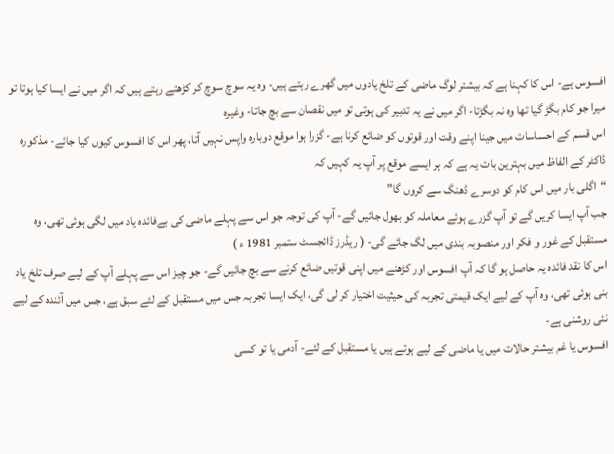افسوس ہے- اس کا کہنا ہے کہ بیشتر لوگ ماضی کے تلخ یادوں میں گھرے رہتے ہیں- وہ یہ سوچ سوچ کر کڑھتے رہتے ہیں کہ اگر میں نے ایسا کیا ہوتا تو میرا جو کام بگڑ گیا تھا وہ نہ بگڑتا- اگر میں نے یہ تدبیر کی ہوتی تو میں نقصان سے بچ جاتا- وغیرہ
اس قسم کے احساسات میں جینا اپنے وقت اور قوتوں کو ضائع کرنا ہے- گزرا ہوا موقع دوبارہ واپس نہیں آتا، پھر اس کا افسوس کیوں کیا جائے- مذکورہ ڈاکٹر کے الفاظ میں بہترین بات یہ ہے کہ ہر ایسے موقع پر آپ یہ کہیں کہ
“اگلی بار میں اس کام کو دوسرے ڈھنگ سے کروں گا”
جب آپ ایسا کریں گے تو آپ گزرے ہوئے معاملہ کو بھول جائیں گے- آپ کی توجہ جو اس سے پہلے ماضی کی بےفائدہ یاد میں لگی ہوئی تھی، وہ مستقبل کے غور و فکر اور منصوبہ بندی میں لگ جائے گی- ( ریڈرز ڈائجسٹ ستمبر 1981 ء )
اس کا نقد فائدہ یہ حاصل ہو گا کہ آپ افسوس اور کڑھنے میں اپنی قوتیں ضائع کرنے سے بچ جائیں گے- جو چیز اس سے پہلے آپ کے لیے صرف تلخ یاد بنی ہوئی تھی، وہ آپ کے لیے ایک قیمتی تجربہ کی حیثیت اختیار کر لی گی، ایک ایسا تجربہ جس میں مستقبل کے لئے سبق ہے، جس میں آئندہ کے لیے نئی روشنی ہے-
افسوس یا غم بیشتر حالات میں یا ماضی کے لیے ہوتے ہیں یا مستقبل کے لئے- آدمی یا تو کسی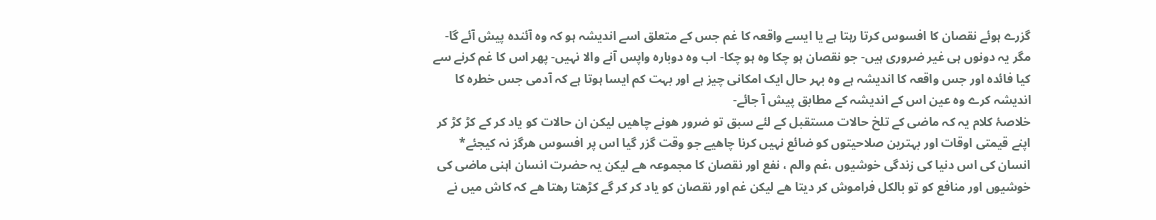گزرے ہوئے نقصان کا افسوس کرتا رہتا ہے یا ایسے واقعہ کا غم جس کے متعلق اسے اندیشہ ہو کہ وہ آئندہ پیش آئے گا- مگر یہ دونوں ہی غیر ضروری ہیں- جو نقصان ہو چکا وہ ہو چکا- اب وہ دوبارہ واپس آنے والا نہیں- پھر اس کا غم کرنے سے کیا فائدہ اور جس واقعہ کا اندیشہ ہے وہ بہر حال ایک امکانی چیز ہے اور بہت کم ایسا ہوتا ہے کہ آدمی جس خطرہ کا اندیشہ کرے وہ عین اس کے اندیشہ کے مطابق پیش آ جائے-
خلاصۂ کلام یہ کہ ماضی کے تلخ حالات مستقبل کے لئے سبق تو ضرور ھونے چاھیں لیکن ان حالات کو یاد کر کے کڑ کڑ کر اپنے قیمتی اوقات اور بہترین صلاحیتوں کو ضائع نہیں کرنا چاھیے جو وقت گزر گیا اس پر افسوس ھرگز نہ کیجئے*
انسان کی اس دنیا کی زندگی خوشیوں ،غم والم ، نفع اور نقصان کا مجموعہ ھے لیکن یہ حضرت انسان اہنی ماضی کی خوشیوں اور منافع کو تو بالکل فراموش کر دیتا ھے لیکن غم اور نقصان کو یاد کر کر گے کڑھتا رھتا ھے کہ کاش میں نے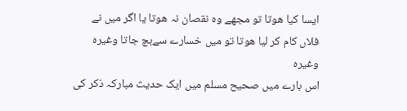ایسا کیا ھوتا تو مجھے وہ نقصان نہ ھوتا یا اگر میں نے فلاں کام کر لیا ھوتا تو میں خسارے سےبچ جاتا وغیرہ وغیرہ
اس بارے میں صحیح مسلم میں ایک حدیث مبارکہ ذکر کی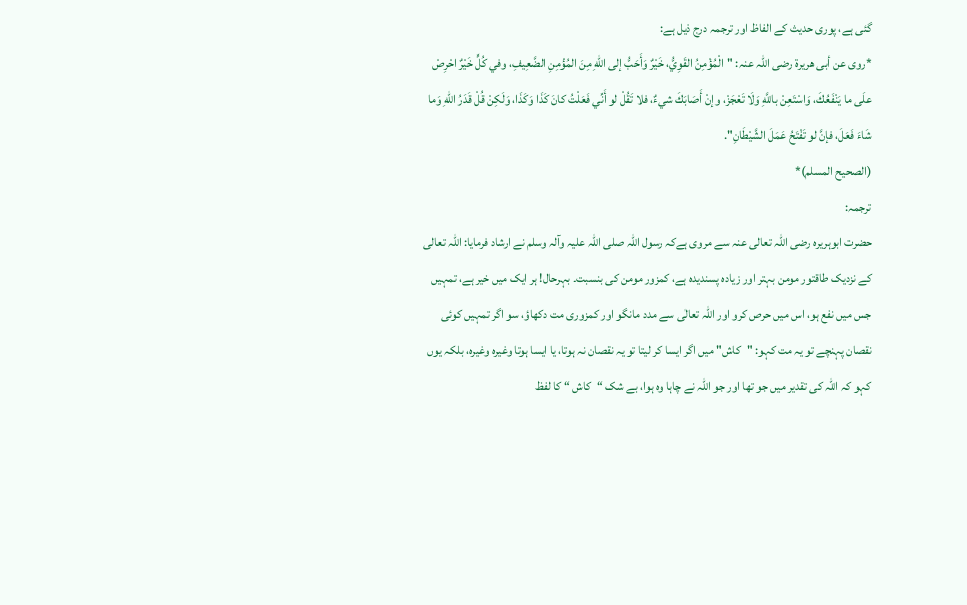گئی ہے، پوری حدیث کے الفاظ اور ترجمہ درج ذیل ہے:
*روی عن أبی ھریرۃ رضی اللّٰہ عنہ: "الْمُؤْمِنُ القَوِيُّ، خَيْرٌ وَأَحَبُّ إلى اللهِ مِنَ المُؤْمِنِ الضَّعِيفِ، وفي كُلٍّ خَيْرٌ احْرِصْ علَى ما يَنْفَعُكَ، وَاسْتَعِنْ باللَّهِ وَلَا تَعْجَزْ، وإنْ أَصَابَكَ شيءٌ، فلا تَقُلْ لو أَنِّي فَعَلْتُ كانَ كَذَا وَكَذَا، وَلَكِنْ قُلْ قَدَرُ اللهِ وَما شَاءَ فَعَلَ، فإنَّ لو تَفْتَحُ عَمَلَ الشَّيْطَانِ".
(الصحیح المسلم)*
ترجمہ:
حضرت ابوہریرہ رضی اللہ تعالی عنہ سے مروی ہےکہ رسول اللہ صلی اللہ علیہ وآلہ وسلم نے ارشاد فرمایا: اللہ تعالی کے نزدیک طاقتور مومن بہتر اور زیادہ پسندیدہ ہے، کمزور مومن کی بنسبت۔ بہرحال! ہر ایک میں خیر ہے، تمہیں جس میں نفع ہو، اس میں حرص کرو اور اللہ تعالٰی سے مدد مانگو اور کمزوری مت دکھاؤ، سو اگر تمہیں کوئی نقصان پہنچے تو یہ مت کہو: "کاش" میں اگر ایسا کر لیتا تو یہ نقصان نہ ہوتا، یا ایسا ہوتا وغیرہ وغیرہ، بلکہ یوں کہو کہ اللہ کی تقدیر میں جو تھا اور جو اللہ نے چاہا وہ ہوا، بے شک “کاش “ کا لفظ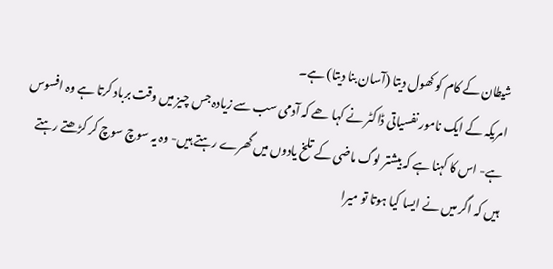شیطان کے کام کو کھول دیتا (آسان بنا دیتا) ہے۔
امریکہ کے ایک نامور نفسیاتی ڈاکٹر نے کہا ھے کہ آدمی سب سے زیادہ جس چیز میں وقت برباد کرتا ہے وہ افسوس ہے- اس کا کہنا ہے کہ بیشتر لوگ ماضی کے تلخ یادوں میں گھرے رہتے ہیں- وہ یہ سوچ سوچ کر کڑھتے رہتے ہیں کہ اگر میں نے ایسا کیا ہوتا تو میرا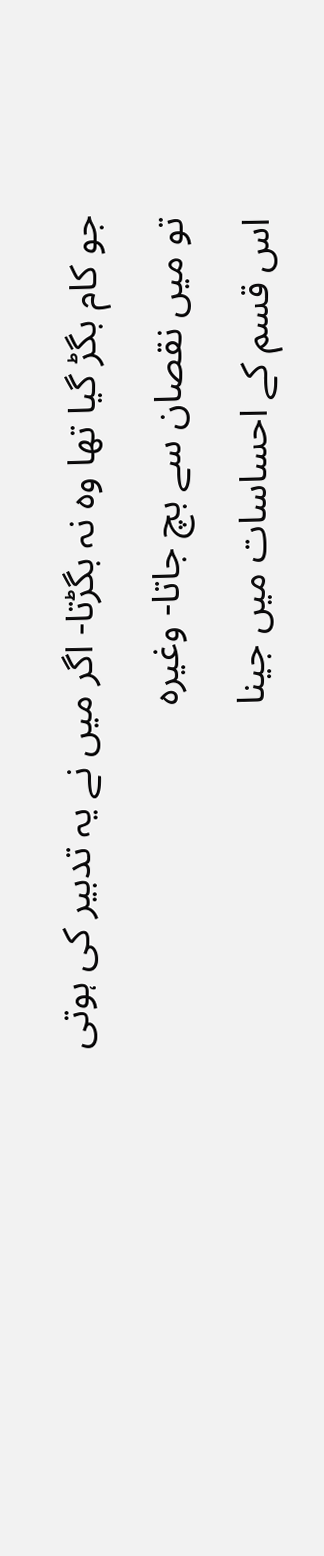جو کام بگڑ گیا تھا وہ نہ بگڑتا- اگر میں نے یہ تدبیر کی ہوتی تو میں نقصان سے بچ جاتا- وغیرہ
اس قسم کے احساسات میں جینا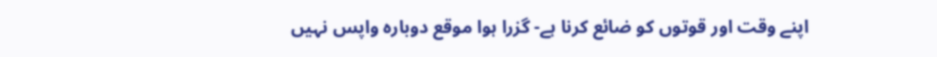اپنے وقت اور قوتوں کو ضائع کرنا ہے- گزرا ہوا موقع دوبارہ واپس نہیں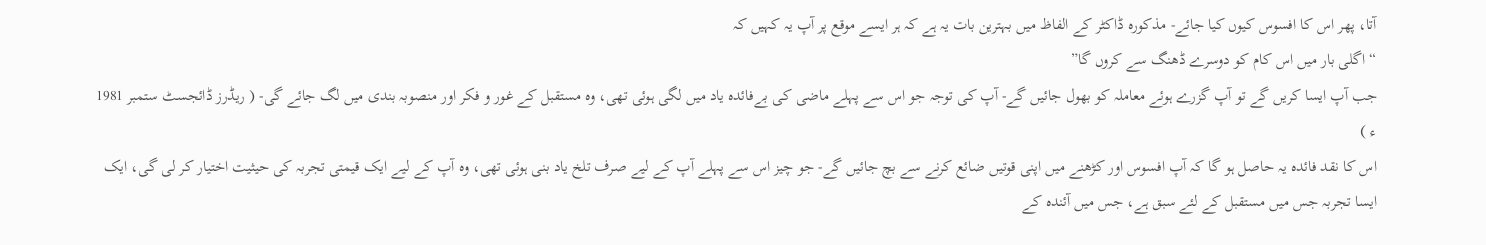آتا، پھر اس کا افسوس کیوں کیا جائے- مذکورہ ڈاکٹر کے الفاظ میں بہترین بات یہ ہے کہ ہر ایسے موقع پر آپ یہ کہیں کہ
“اگلی بار میں اس کام کو دوسرے ڈھنگ سے کروں گا”
جب آپ ایسا کریں گے تو آپ گزرے ہوئے معاملہ کو بھول جائیں گے- آپ کی توجہ جو اس سے پہلے ماضی کی بےفائدہ یاد میں لگی ہوئی تھی، وہ مستقبل کے غور و فکر اور منصوبہ بندی میں لگ جائے گی- ( ریڈرز ڈائجسٹ ستمبر 1981 ء )
اس کا نقد فائدہ یہ حاصل ہو گا کہ آپ افسوس اور کڑھنے میں اپنی قوتیں ضائع کرنے سے بچ جائیں گے- جو چیز اس سے پہلے آپ کے لیے صرف تلخ یاد بنی ہوئی تھی، وہ آپ کے لیے ایک قیمتی تجربہ کی حیثیت اختیار کر لی گی، ایک ایسا تجربہ جس میں مستقبل کے لئے سبق ہے، جس میں آئندہ کے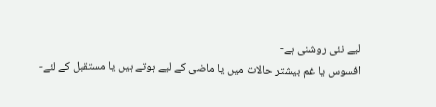لیے نئی روشنی ہے-
افسوس یا غم بیشتر حالات میں یا ماضی کے لیے ہوتے ہیں یا مستقبل کے لئے-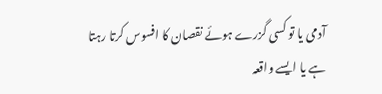آدمی یا تو کسی گزرے ہوئے نقصان کا افسوس کرتا رہتا ہے یا ایسے واقعہ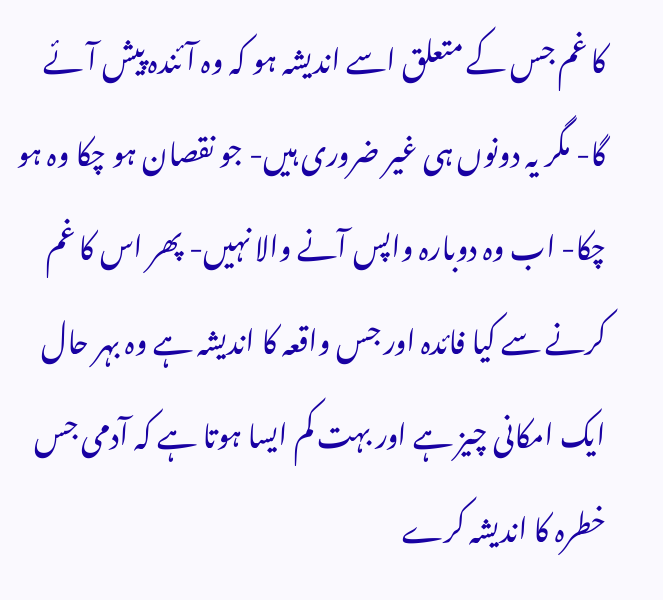کا غم جس کے متعلق اسے اندیشہ ہو کہ وہ آئندہ پیش آئے گا- مگر یہ دونوں ہی غیر ضروری ہیں- جو نقصان ہو چکا وہ ہو چکا- اب وہ دوبارہ واپس آنے والا نہیں- پھر اس کا غم کرنے سے کیا فائدہ اور جس واقعہ کا اندیشہ ہے وہ بہر حال ایک امکانی چیز ہے اور بہت کم ایسا ہوتا ہے کہ آدمی جس خطرہ کا اندیشہ کرے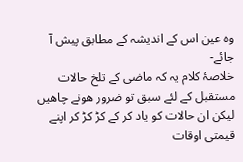وہ عین اس کے اندیشہ کے مطابق پیش آ جائے-
خلاصۂ کلام یہ کہ ماضی کے تلخ حالات مستقبل کے لئے سبق تو ضرور ھونے چاھیں لیکن ان حالات کو یاد کر کے کڑ کڑ کر اپنے قیمتی اوقات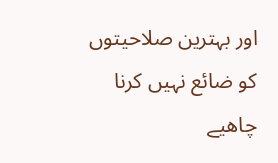اور بہترین صلاحیتوں کو ضائع نہیں کرنا چاھیے